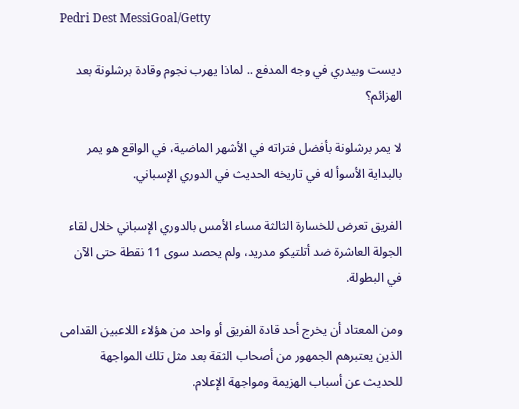Pedri Dest MessiGoal/Getty

ديست وبيدري في وجه المدفع .. لماذا يهرب نجوم وقادة برشلونة بعد الهزائم؟

لا يمر برشلونة بأفضل فتراته في الأشهر الماضية، في الواقع هو يمر بالبداية الأسوأ له في تاريخه الحديث في الدوري الإسباني.

الفريق تعرض للخسارة الثالثة مساء الأمس بالدوري الإسباني خلال لقاء الجولة العاشرة ضد أتلتيكو مدريد، ولم يحصد سوى 11 نقطة حتى الآن في البطولة.

ومن المعتاد أن يخرج أحد قادة الفريق أو واحد من هؤلاء اللاعبين القدامى الذين يعتبرهم الجمهور من أصحاب الثقة بعد مثل تلك المواجهة للحديث عن أسباب الهزيمة ومواجهة الإعلام.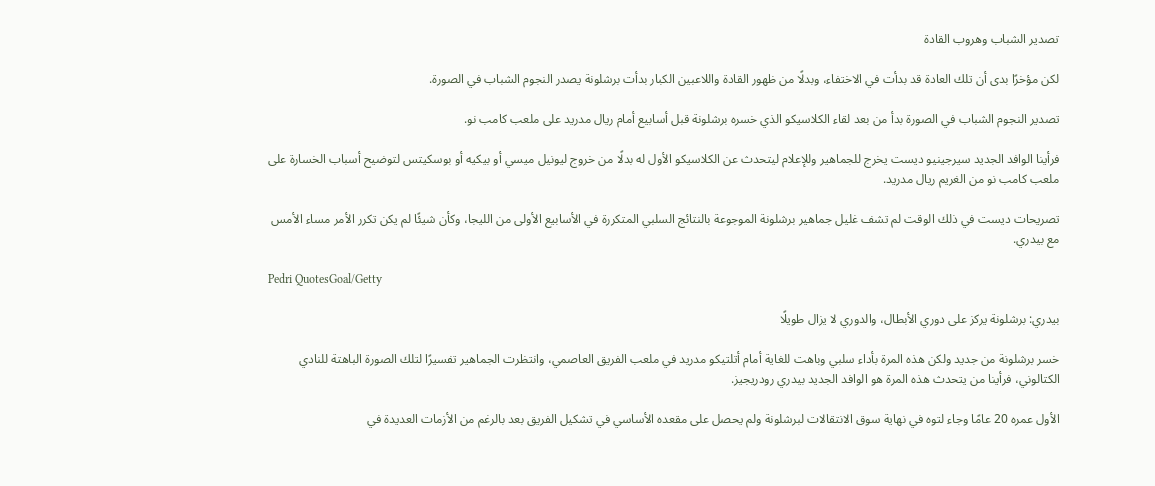تصدير الشباب وهروب القادة

لكن مؤخرًا بدى أن تلك العادة قد بدأت في الاختفاء، وبدلًا من ظهور القادة واللاعبين الكبار بدأت برشلونة يصدر النجوم الشباب في الصورة.

تصدير النجوم الشباب في الصورة بدأ من بعد لقاء الكلاسيكو الذي خسره برشلونة قبل أسابيع أمام ريال مدريد على ملعب كامب نو.

فرأينا الوافد الجديد سيرجينيو ديست يخرج للجماهير وللإعلام ليتحدث عن الكلاسيكو الأول له بدلًا من خروج ليونيل ميسي أو بيكيه أو بوسكيتس لتوضيح أسباب الخسارة على ملعب كامب نو من الغريم ريال مدريد.

تصريحات ديست في ذلك الوقت لم تشف غليل جماهير برشلونة الموجوعة بالنتائج السلبي المتكررة في الأسابيع الأولى من الليجا، وكأن شيئًا لم يكن تكرر الأمر مساء الأمس مع بيدري.

Pedri QuotesGoal/Getty

بيدري: برشلونة يركز على دوري الأبطال، والدوري لا يزال طويلًا

خسر برشلونة من جديد ولكن هذه المرة بأداء سلبي وباهت للغاية أمام أتلتيكو مدريد في ملعب الفريق العاصمي، وانتظرت الجماهير تفسيرًا لتلك الصورة الباهتة للنادي الكتالوني، فرأينا من يتحدث هذه المرة هو الوافد الجديد بيدري رودريجيز.

الأول عمره 20 عامًا وجاء لتوه في نهاية سوق الانتقالات لبرشلونة ولم يحصل على مقعده الأساسي في تشكيل الفريق بعد بالرغم من الأزمات العديدة في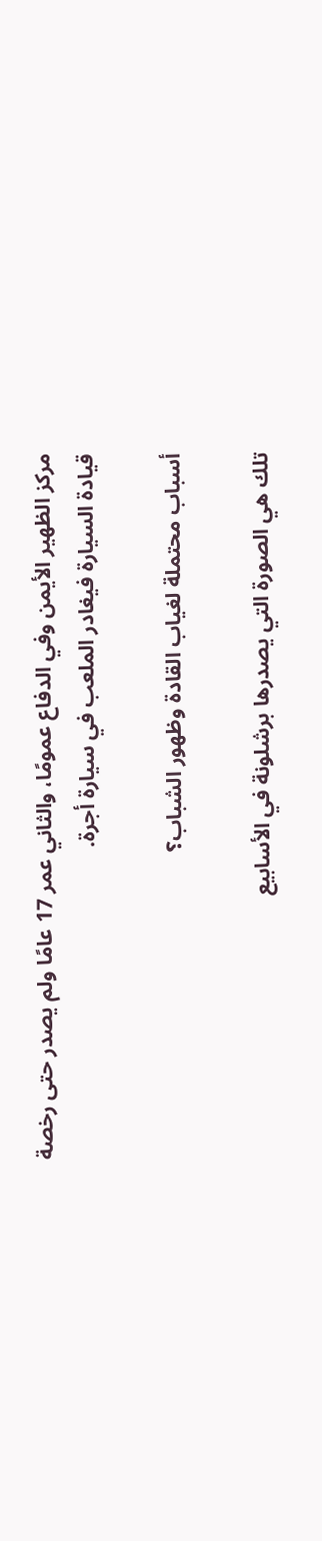مركز الظهير الأيمن وفي الدفاع عمومًا، والثاني عمر 17 عامًا ولم يصدر حتى رخصة قيادة السيارة فيغادر الملعب في سيارة أجرة.

أسباب محتملة لغياب القادة وظهور الشباب؟

تلك هي الصورة التي يصدرها برشلونة في الأسابيع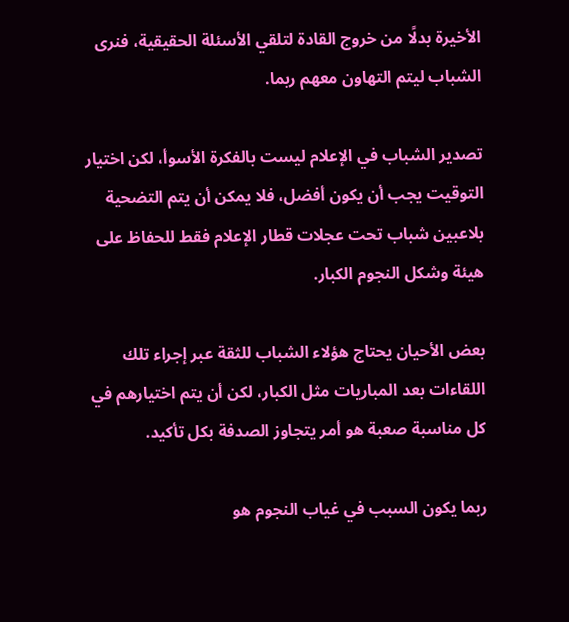الأخيرة بدلًا من خروج القادة لتلقي الأسئلة الحقيقية، فنرى الشباب ليتم التهاون معهم ربما.

تصدير الشباب في الإعلام ليست بالفكرة الأسوأ، لكن اختيار التوقيت يجب أن يكون أفضل، فلا يمكن أن يتم التضحية بلاعبين شباب تحت عجلات قطار الإعلام فقط للحفاظ على هيئة وشكل النجوم الكبار.

بعض الأحيان يحتاج هؤلاء الشباب للثقة عبر إجراء تلك اللقاءات بعد المباريات مثل الكبار، لكن أن يتم اختيارهم في كل مناسبة صعبة هو أمر يتجاوز الصدفة بكل تأكيد.

ربما يكون السبب في غياب النجوم هو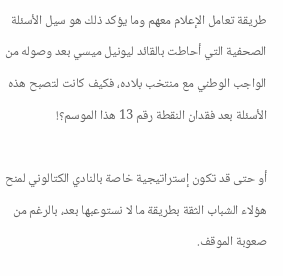طريقة تعامل الإعلام معهم وما يؤكد ذلك هو سيل الأسئلة الصحفية التي أحاطت بالقائد ليونيل ميسي بعد وصوله من الواجب الوطني مع منتخب بلاده، فكيف كانت لتصبح هذه الأسئلة بعد فقدان النقطة رقم 13 هذا الموسم؟!

أو حتى قد تكون إستراتيجية خاصة بالنادي الكتالوني لمنح هؤلاء الشباب الثقة بطريقة ما لا نستوعبها بعد، بالرغم من صعوبة الموقف.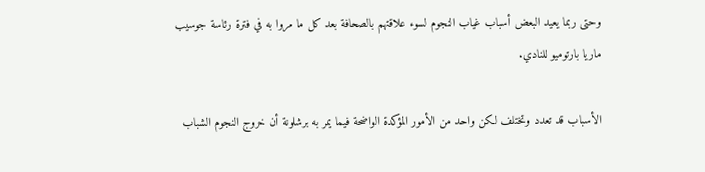وحتى ربما يعيد البعض أسباب غياب النجوم لسوء علاقتهم بالصحافة بعد كل ما مروا به في فترة رئاسة جوسيب ماريا بارتوميو للنادي.

الأسباب قد تعدد وتختلف لكن واحد من الأمور المؤكدة الواضحة فيما يمر به برشلونة أن خروج النجوم الشباب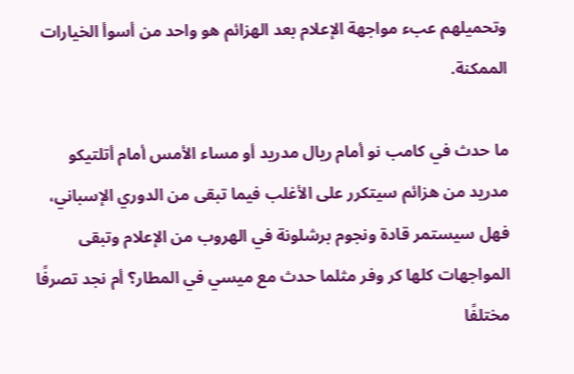وتحميلهم عبء مواجهة الإعلام بعد الهزائم هو واحد من أسوأ الخيارات الممكنة.

ما حدث في كامب نو أمام ريال مدريد أو مساء الأمس أمام أتلتيكو مدريد من هزائم سيتكرر على الأغلب فيما تبقى من الدوري الإسباني، فهل سيستمر قادة ونجوم برشلونة في الهروب من الإعلام وتبقى المواجهات كلها كر وفر مثلما حدث مع ميسي في المطار؟ أم نجد تصرفًا مختلفًا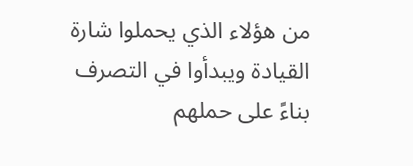من هؤلاء الذي يحملوا شارة القيادة ويبدأوا في التصرف بناءً على حملهم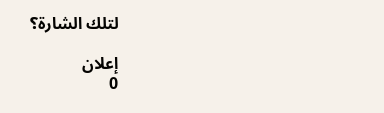لتلك الشارة؟

إعلان
0